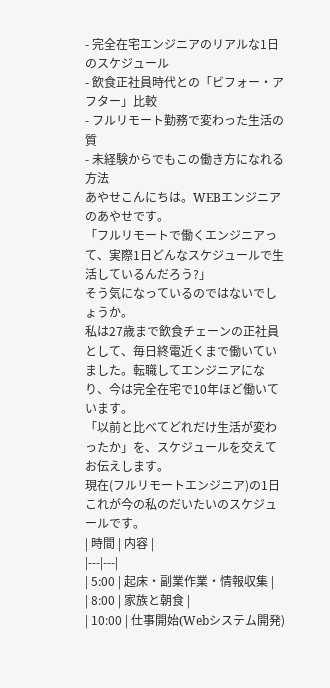- 完全在宅エンジニアのリアルな1日のスケジュール
- 飲食正社員時代との「ビフォー・アフター」比較
- フルリモート勤務で変わった生活の質
- 未経験からでもこの働き方になれる方法
あやせこんにちは。WEBエンジニアのあやせです。
「フルリモートで働くエンジニアって、実際1日どんなスケジュールで生活しているんだろう?」
そう気になっているのではないでしょうか。
私は27歳まで飲食チェーンの正社員として、毎日終電近くまで働いていました。転職してエンジニアになり、今は完全在宅で10年ほど働いています。
「以前と比べてどれだけ生活が変わったか」を、スケジュールを交えてお伝えします。
現在(フルリモートエンジニア)の1日
これが今の私のだいたいのスケジュールです。
| 時間 | 内容 |
|---|---|
| 5:00 | 起床・副業作業・情報収集 |
| 8:00 | 家族と朝食 |
| 10:00 | 仕事開始(Webシステム開発)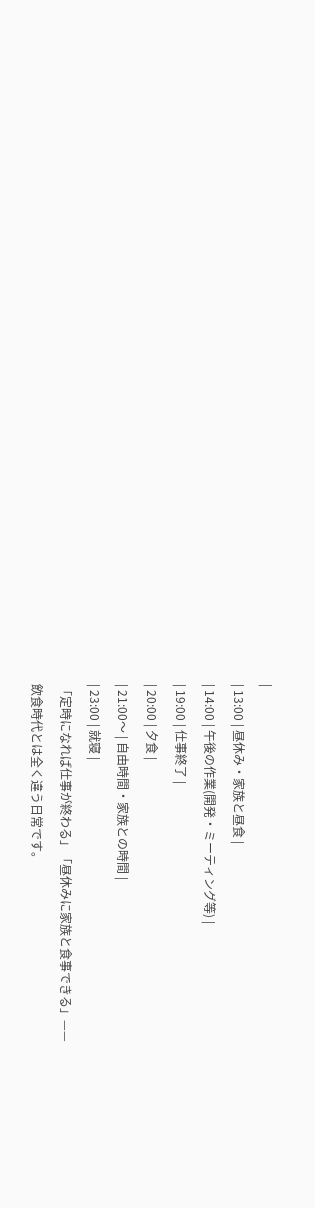|
| 13:00 | 昼休み・家族と昼食 |
| 14:00 | 午後の作業(開発・ミーティング等) |
| 19:00 | 仕事終了 |
| 20:00 | 夕食 |
| 21:00〜 | 自由時間・家族との時間 |
| 23:00 | 就寝 |
「定時になれば仕事が終わる」「昼休みに家族と食事できる」——
飲食時代とは全く違う日常です。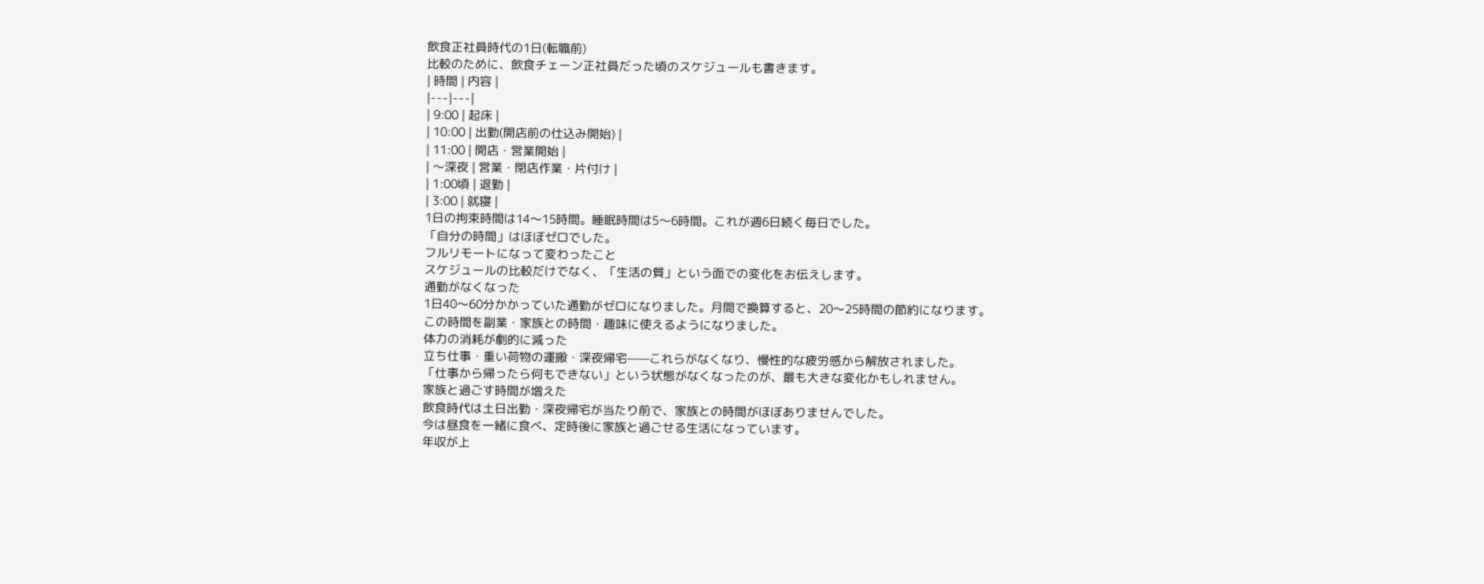飲食正社員時代の1日(転職前)
比較のために、飲食チェーン正社員だった頃のスケジュールも書きます。
| 時間 | 内容 |
|---|---|
| 9:00 | 起床 |
| 10:00 | 出勤(開店前の仕込み開始) |
| 11:00 | 開店・営業開始 |
| 〜深夜 | 営業・閉店作業・片付け |
| 1:00頃 | 退勤 |
| 3:00 | 就寝 |
1日の拘束時間は14〜15時間。睡眠時間は5〜6時間。これが週6日続く毎日でした。
「自分の時間」はほぼゼロでした。
フルリモートになって変わったこと
スケジュールの比較だけでなく、「生活の質」という面での変化をお伝えします。
通勤がなくなった
1日40〜60分かかっていた通勤がゼロになりました。月間で換算すると、20〜25時間の節約になります。
この時間を副業・家族との時間・趣味に使えるようになりました。
体力の消耗が劇的に減った
立ち仕事・重い荷物の運搬・深夜帰宅——これらがなくなり、慢性的な疲労感から解放されました。
「仕事から帰ったら何もできない」という状態がなくなったのが、最も大きな変化かもしれません。
家族と過ごす時間が増えた
飲食時代は土日出勤・深夜帰宅が当たり前で、家族との時間がほぼありませんでした。
今は昼食を一緒に食べ、定時後に家族と過ごせる生活になっています。
年収が上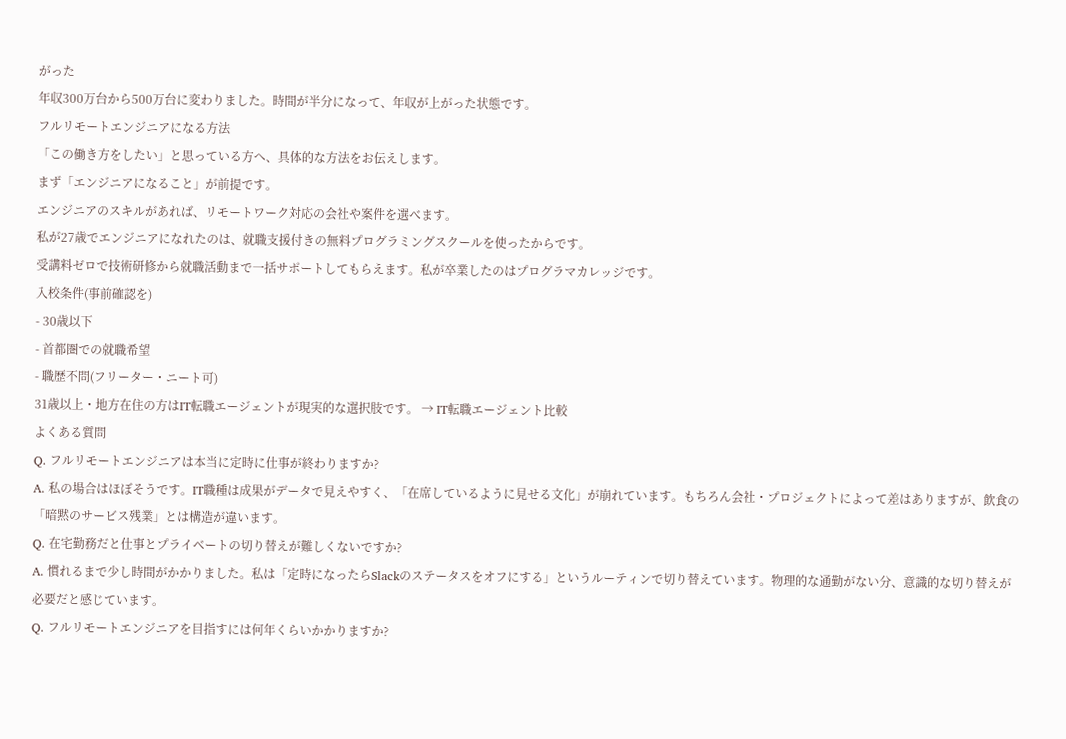がった
年収300万台から500万台に変わりました。時間が半分になって、年収が上がった状態です。
フルリモートエンジニアになる方法
「この働き方をしたい」と思っている方へ、具体的な方法をお伝えします。
まず「エンジニアになること」が前提です。
エンジニアのスキルがあれば、リモートワーク対応の会社や案件を選べます。
私が27歳でエンジニアになれたのは、就職支援付きの無料プログラミングスクールを使ったからです。
受講料ゼロで技術研修から就職活動まで一括サポートしてもらえます。私が卒業したのはプログラマカレッジです。
入校条件(事前確認を)
- 30歳以下
- 首都圏での就職希望
- 職歴不問(フリーター・ニート可)
31歳以上・地方在住の方はIT転職エージェントが現実的な選択肢です。 → IT転職エージェント比較
よくある質問
Q. フルリモートエンジニアは本当に定時に仕事が終わりますか?
A. 私の場合はほぼそうです。IT職種は成果がデータで見えやすく、「在席しているように見せる文化」が崩れています。もちろん会社・プロジェクトによって差はありますが、飲食の「暗黙のサービス残業」とは構造が違います。
Q. 在宅勤務だと仕事とプライベートの切り替えが難しくないですか?
A. 慣れるまで少し時間がかかりました。私は「定時になったらSlackのステータスをオフにする」というルーティンで切り替えています。物理的な通勤がない分、意識的な切り替えが必要だと感じています。
Q. フルリモートエンジニアを目指すには何年くらいかかりますか?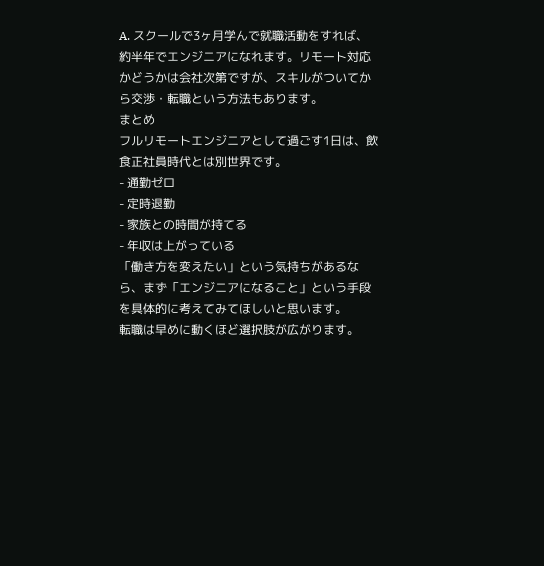A. スクールで3ヶ月学んで就職活動をすれば、約半年でエンジニアになれます。リモート対応かどうかは会社次第ですが、スキルがついてから交渉・転職という方法もあります。
まとめ
フルリモートエンジニアとして過ごす1日は、飲食正社員時代とは別世界です。
- 通勤ゼロ
- 定時退勤
- 家族との時間が持てる
- 年収は上がっている
「働き方を変えたい」という気持ちがあるなら、まず「エンジニアになること」という手段を具体的に考えてみてほしいと思います。
転職は早めに動くほど選択肢が広がります。